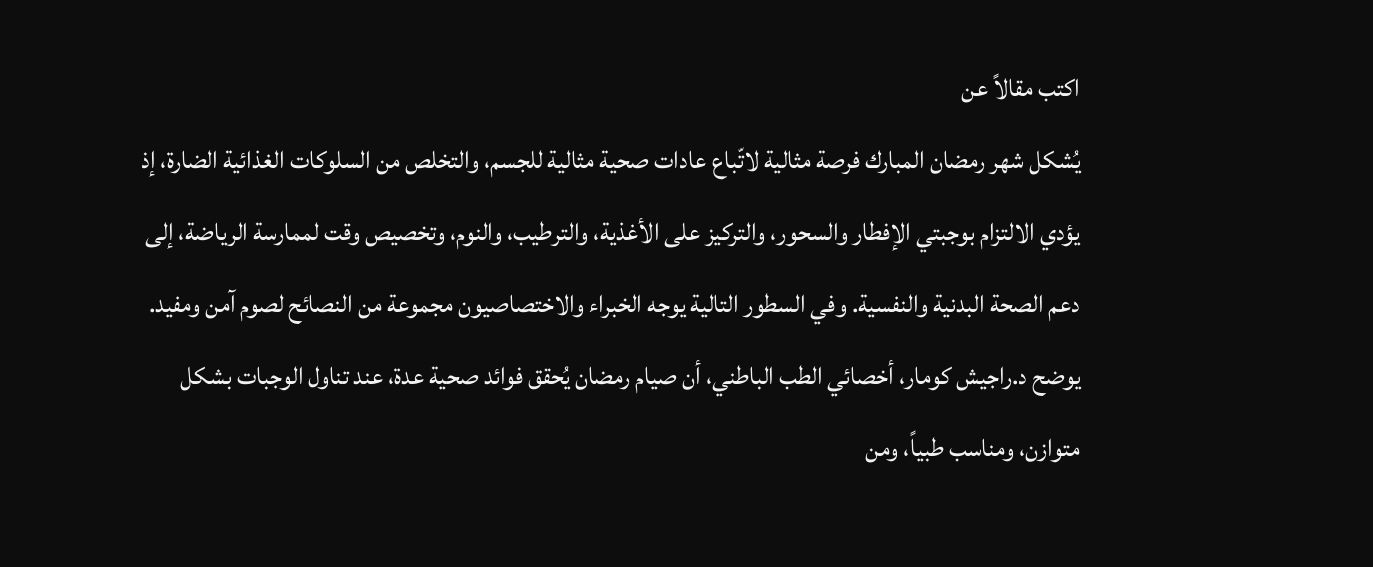اكتب مقالاً عن
يُشكل شهر رمضان المبارك فرصة مثالية لاتّباع عادات صحية مثالية للجسم، والتخلص من السلوكات الغذائية الضارة، إذ يؤدي الالتزام بوجبتي الإفطار والسحور، والتركيز على الأغذية، والترطيب، والنوم، وتخصيص وقت لممارسة الرياضة، إلى دعم الصحة البدنية والنفسية. وفي السطور التالية يوجه الخبراء والاختصاصيون مجموعة من النصائح لصوم آمن ومفيد.
يوضح د.راجيش كومار، أخصائي الطب الباطني، أن صيام رمضان يُحقق فوائد صحية عدة، عند تناول الوجبات بشكل متوازن، ومناسب طبياً، ومن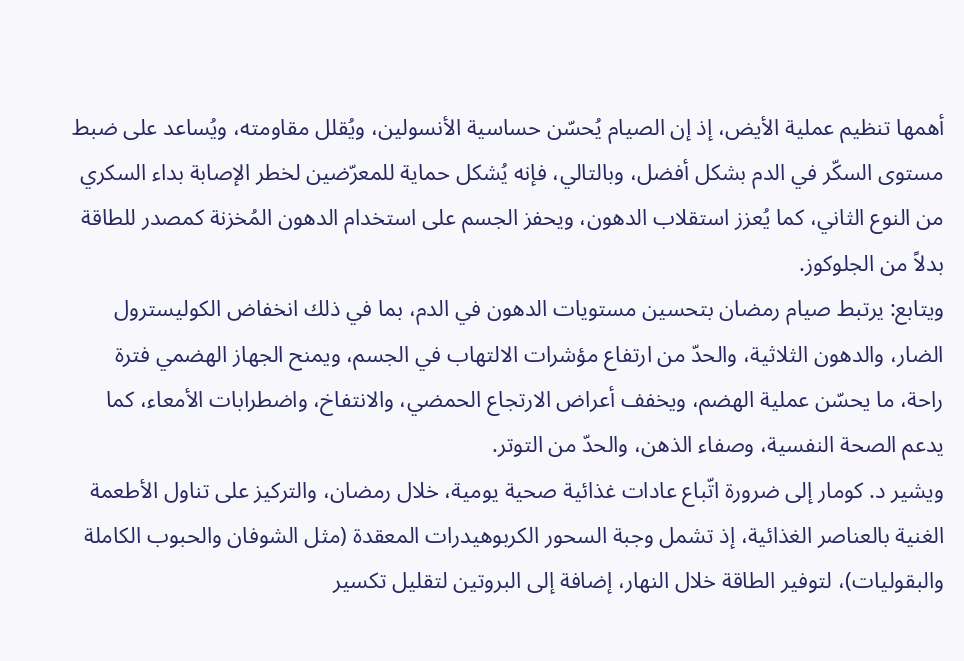أهمها تنظيم عملية الأيض، إذ إن الصيام يُحسّن حساسية الأنسولين، ويُقلل مقاومته، ويُساعد على ضبط مستوى السكّر في الدم بشكل أفضل، وبالتالي، فإنه يُشكل حماية للمعرّضين لخطر الإصابة بداء السكري من النوع الثاني، كما يُعزز استقلاب الدهون، ويحفز الجسم على استخدام الدهون المُخزنة كمصدر للطاقة بدلاً من الجلوكوز.
ويتابع: يرتبط صيام رمضان بتحسين مستويات الدهون في الدم، بما في ذلك انخفاض الكوليسترول الضار، والدهون الثلاثية، والحدّ من ارتفاع مؤشرات الالتهاب في الجسم، ويمنح الجهاز الهضمي فترة راحة، ما يحسّن عملية الهضم، ويخفف أعراض الارتجاع الحمضي، والانتفاخ، واضطرابات الأمعاء، كما يدعم الصحة النفسية، وصفاء الذهن، والحدّ من التوتر.
ويشير د. كومار إلى ضرورة اتّباع عادات غذائية صحية يومية، خلال رمضان، والتركيز على تناول الأطعمة الغنية بالعناصر الغذائية، إذ تشمل وجبة السحور الكربوهيدرات المعقدة (مثل الشوفان والحبوب الكاملة والبقوليات)، لتوفير الطاقة خلال النهار، إضافة إلى البروتين لتقليل تكسير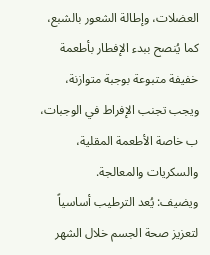العضلات، وإطالة الشعور بالشبع، كما يُنصح ببدء الإفطار بأطعمة خفيفة متبوعة بوجبة متوازنة، ويجب تجنب الإفراط في الوجبات، ب خاصة الأطعمة المقلية، والسكريات والمعالجة.
ويضيف: يُعد الترطيب أساسياً لتعزيز صحة الجسم خلال الشهر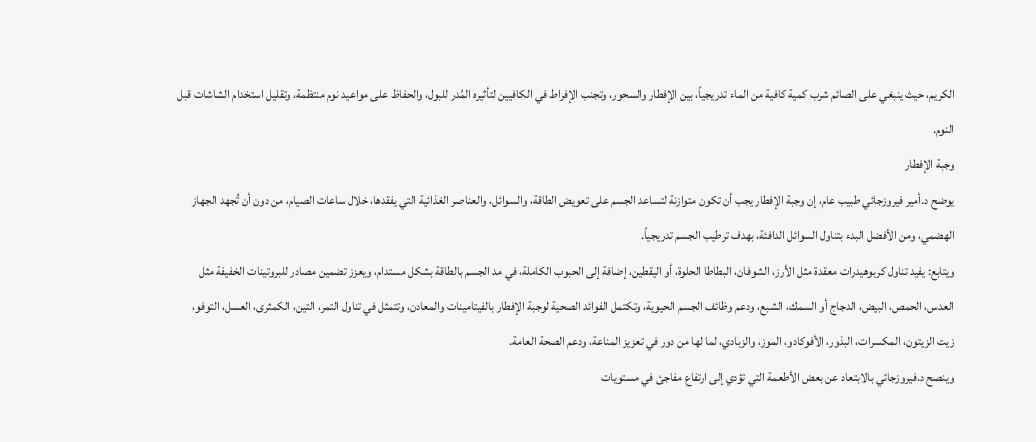الكريم، حيث ينبغي على الصائم شرب كمية كافية من الماء تدريجياً، بين الإفطار والسحور، وتجنب الإفراط في الكافيين لتأثيره المُدر للبول، والحفاظ على مواعيد نوم منتظمة، وتقليل استخدام الشاشات قبل النوم.
وجبة الإفطار
يوضح د.أمير فيروزجائي طبيب عام، إن وجبة الإفطار يجب أن تكون متوازنة لتساعد الجسم على تعويض الطاقة، والسوائل، والعناصر الغذائية التي يفقدها، خلال ساعات الصيام، من دون أن تُجهد الجهاز الهضمي، ومن الأفضل البدء بتناول السوائل الدافئة، بهدف ترطيب الجسم تدريجياً.
ويتابع: يفيد تناول كربوهيدرات معقدة مثل الأرز، الشوفان، البطاطا الحلوة، أو اليقطين، إضافة إلى الحبوب الكاملة، في مد الجسم بالطاقة بشكل مستدام، ويعزز تضمين مصادر للبروتينات الخفيفة مثل العدس، الحمص، البيض، الدجاج أو السمك، الشبع، ودعم وظائف الجسم الحيوية، وتكتمل الفوائد الصحية لوجبة الإفطار بالفيتامينات والمعادن، وتتمثل في تناول التمر، التين، الكمثرى، العسل، التوفو، زيت الزيتون، المكسرات، البذور، الأفوكادو، الموز، والزبادي، لما لها من دور في تعزيز المناعة، ودعم الصحة العامة.
وينصح د.فيروزجائي بالابتعاد عن بعض الأطعمة التي تؤدي إلى ارتفاع مفاجئ في مستويات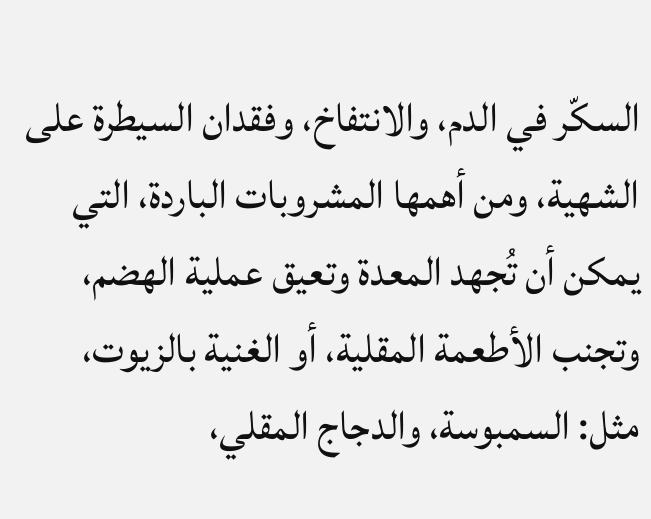السكّر في الدم، والانتفاخ، وفقدان السيطرة على الشهية، ومن أهمها المشروبات الباردة، التي يمكن أن تُجهد المعدة وتعيق عملية الهضم، وتجنب الأطعمة المقلية، أو الغنية بالزيوت، مثل: السمبوسة، والدجاج المقلي،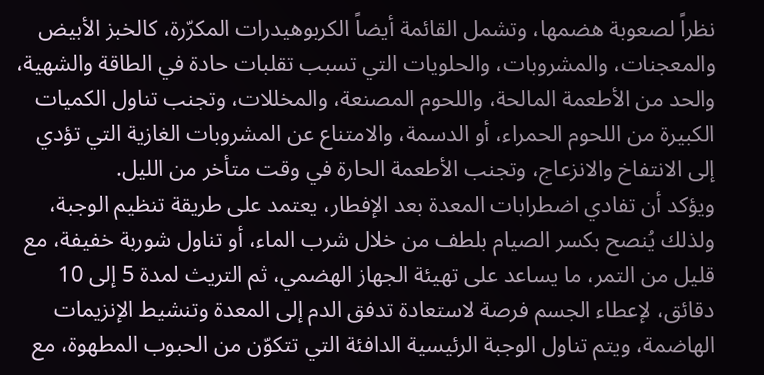نظراً لصعوبة هضمها، وتشمل القائمة أيضاً الكربوهيدرات المكرّرة، كالخبز الأبيض والمعجنات، والمشروبات، والحلويات التي تسبب تقلبات حادة في الطاقة والشهية، والحد من الأطعمة المالحة، واللحوم المصنعة، والمخللات، وتجنب تناول الكميات الكبيرة من اللحوم الحمراء، أو الدسمة، والامتناع عن المشروبات الغازية التي تؤدي إلى الانتفاخ والانزعاج، وتجنب الأطعمة الحارة في وقت متأخر من الليل.
ويؤكد أن تفادي اضطرابات المعدة بعد الإفطار، يعتمد على طريقة تنظيم الوجبة، ولذلك يُنصح بكسر الصيام بلطف من خلال شرب الماء، أو تناول شوربة خفيفة، مع قليل من التمر، ما يساعد على تهيئة الجهاز الهضمي، ثم التريث لمدة 5 إلى 10 دقائق، لإعطاء الجسم فرصة لاستعادة تدفق الدم إلى المعدة وتنشيط الإنزيمات الهاضمة، ويتم تناول الوجبة الرئيسية الدافئة التي تتكوّن من الحبوب المطهوة، مع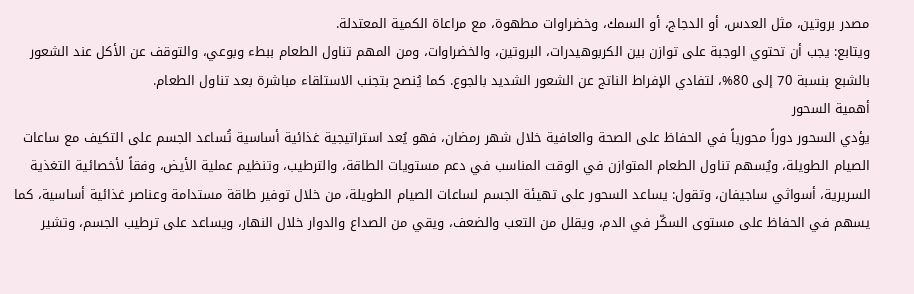مصدر بروتين، مثل العدس، أو الدجاج، أو السمك، وخضراوات مطهوة، مع مراعاة الكمية المعتدلة.
ويتابع: يجب أن تحتوي الوجبة على توازن بين الكربوهيدرات، البروتين، والخضراوات، ومن المهم تناول الطعام ببطء وبوعي، والتوقف عن الأكل عند الشعور بالشبع بنسبة 70 إلى 80%، لتفادي الإفراط الناتج عن الشعور الشديد بالجوع. كما يُنصح بتجنب الاستلقاء مباشرة بعد تناول الطعام.
أهمية السحور
يؤدي السحور دوراً محورياً في الحفاظ على الصحة والعافية خلال شهر رمضان، فهو يُعد استراتيجية غذائية أساسية تُساعد الجسم على التكيف مع ساعات الصيام الطويلة، ويُسهم تناول الطعام المتوازن في الوقت المناسب في دعم مستويات الطاقة، والترطيب، وتنظيم عملية الأيض، وفقاً لأخصائية التغذية السريرية، أسواثي ساجيفان، وتقول: يساعد السحور على تهيئة الجسم لساعات الصيام الطويلة، من خلال توفير طاقة مستدامة وعناصر غذائية أساسية، كما يسهم في الحفاظ على مستوى السكّر في الدم، ويقلل من التعب والضعف، ويقي من الصداع والدوار خلال النهار، ويساعد على ترطيب الجسم، وتشير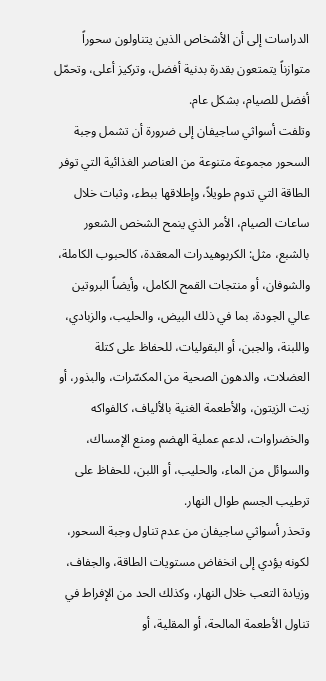الدراسات إلى أن الأشخاص الذين يتناولون سحوراً متوازناً يتمتعون بقدرة بدنية أفضل، وتركيز أعلى، وتحمّل أفضل للصيام، بشكل عام.
وتلفت أسواثي ساجيفان إلى ضرورة أن تشمل وجبة السحور مجموعة متنوعة من العناصر الغذائية التي توفر الطاقة التي تدوم طويلاً، وإطلاقها ببطء، وثبات خلال ساعات الصيام، الأمر الذي ينمح الشخص الشعور بالشبع، مثل: الكربوهيدرات المعقدة، كالحبوب الكاملة، والشوفان، أو منتجات القمح الكامل، وأيضاً البروتين عالي الجودة، بما في ذلك البيض، والحليب، والزبادي، واللبنة، والجبن، أو البقوليات، للحفاظ على كتلة العضلات، والدهون الصحية من المكسّرات، والبذور، أو زيت الزيتون، والأطعمة الغنية بالألياف، كالفواكه والخضراوات، لدعم عملية الهضم ومنع الإمساك، والسوائل من الماء، والحليب، أو اللبن، للحفاظ على ترطيب الجسم طوال النهار.
وتحذر أسواثي ساجيفان من عدم تناول وجبة السحور، لكونه يؤدي إلى انخفاض مستويات الطاقة، والجفاف، وزيادة التعب خلال النهار، وكذلك الحد من الإفراط في تناول الأطعمة المالحة، أو المقلية، أو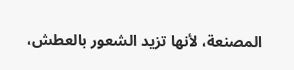المصنعة، لأنها تزيد الشعور بالعطش،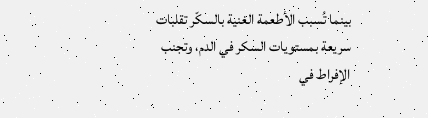بينما تُسبب الأطعمة الغنية بالسكّر تقلبات سريعة بمستويات السكر في الدم، وتجنب الإفراط في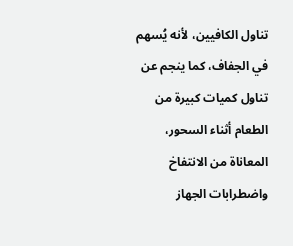تناول الكافيين، لأنه يُسهم في الجفاف، كما ينجم عن تناول كميات كبيرة من الطعام أثناء السحور، المعاناة من الانتفاخ واضطرابات الجهاز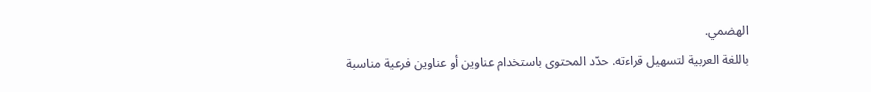الهضمي.
باللغة العربية لتسهيل قراءته. حدّد المحتوى باستخدام عناوين أو عناوين فرعية مناسبة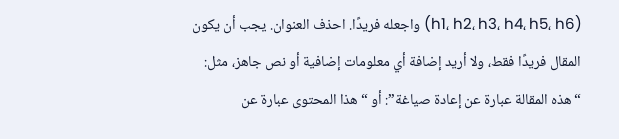(h1، h2، h3، h4، h5، h6) واجعله فريدًا. احذف العنوان. يجب أن يكون المقال فريدًا فقط، ولا أريد إضافة أي معلومات إضافية أو نص جاهز، مثل: “هذه المقالة عبارة عن إعادة صياغة”: أو “هذا المحتوى عبارة عن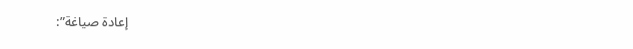إعادة صياغة”: